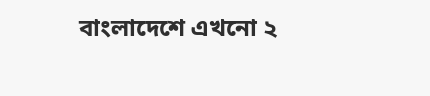বাংলাদেশে এখনো ২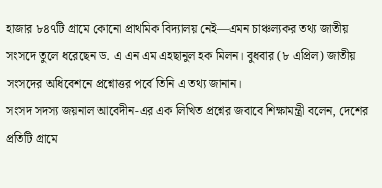হাজার ৮৪৭টি গ্রামে কোনো প্রাথমিক বিদ্যালয় নেই—এমন চাঞ্চল্যকর তথ্য জাতীয় সংসদে তুলে ধরেছেন ড. এ এন এম এহছানুল হক মিলন। বুধবার (৮ এপ্রিল) জাতীয় সংসদের অধিবেশনে প্রশ্নোত্তর পর্বে তিনি এ তথ্য জানান।
সংসদ সদস্য জয়নাল আবেদীন-এর এক লিখিত প্রশ্নের জবাবে শিক্ষামন্ত্রী বলেন, দেশের প্রতিটি গ্রামে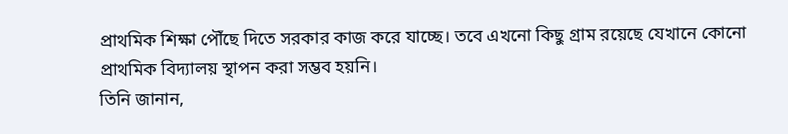প্রাথমিক শিক্ষা পৌঁছে দিতে সরকার কাজ করে যাচ্ছে। তবে এখনো কিছু গ্রাম রয়েছে যেখানে কোনো প্রাথমিক বিদ্যালয় স্থাপন করা সম্ভব হয়নি।
তিনি জানান,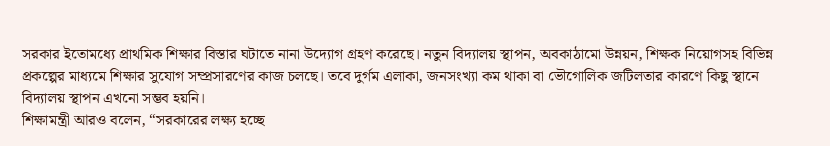সরকার ইতোমধ্যে প্রাথমিক শিক্ষার বিস্তার ঘটাতে নানা উদ্যোগ গ্রহণ করেছে। নতুন বিদ্যালয় স্থাপন, অবকাঠামো উন্নয়ন, শিক্ষক নিয়োগসহ বিভিন্ন প্রকল্পের মাধ্যমে শিক্ষার সুযোগ সম্প্রসারণের কাজ চলছে। তবে দুর্গম এলাকা, জনসংখ্যা কম থাকা বা ভৌগোলিক জটিলতার কারণে কিছু স্থানে বিদ্যালয় স্থাপন এখনো সম্ভব হয়নি।
শিক্ষামন্ত্রী আরও বলেন, “সরকারের লক্ষ্য হচ্ছে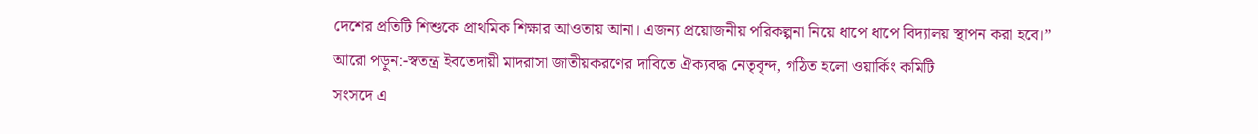দেশের প্রতিটি শিশুকে প্রাথমিক শিক্ষার আওতায় আনা। এজন্য প্রয়োজনীয় পরিকল্পনা নিয়ে ধাপে ধাপে বিদ্যালয় স্থাপন করা হবে।”
আরো পড়ুন:-স্বতন্ত্র ইবতেদায়ী মাদরাসা জাতীয়করণের দাবিতে ঐক্যবদ্ধ নেতৃবৃন্দ, গঠিত হলো ওয়ার্কিং কমিটি
সংসদে এ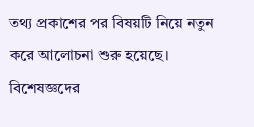তথ্য প্রকাশের পর বিষয়টি নিয়ে নতুন করে আলোচনা শুরু হয়েছে। বিশেষজ্ঞদের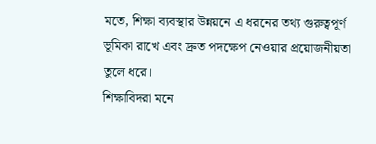মতে, শিক্ষা ব্যবস্থার উন্নয়নে এ ধরনের তথ্য গুরুত্বপূর্ণ ভূমিকা রাখে এবং দ্রুত পদক্ষেপ নেওয়ার প্রয়োজনীয়তা তুলে ধরে।
শিক্ষাবিদরা মনে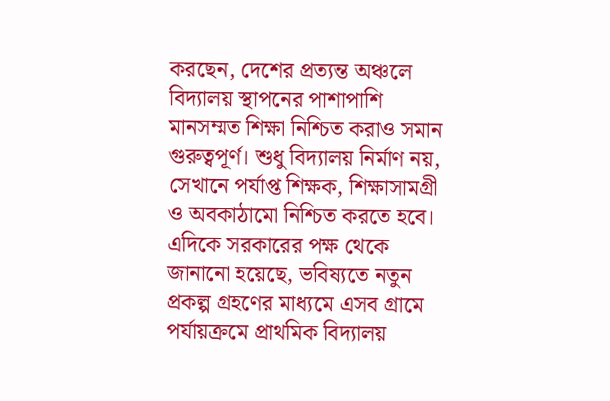করছেন, দেশের প্রত্যন্ত অঞ্চলে বিদ্যালয় স্থাপনের পাশাপাশি মানসম্মত শিক্ষা নিশ্চিত করাও সমান গুরুত্বপূর্ণ। শুধু বিদ্যালয় নির্মাণ নয়, সেখানে পর্যাপ্ত শিক্ষক, শিক্ষাসামগ্রী ও অবকাঠামো নিশ্চিত করতে হবে।
এদিকে সরকারের পক্ষ থেকে জানানো হয়েছে, ভবিষ্যতে নতুন প্রকল্প গ্রহণের মাধ্যমে এসব গ্রামে পর্যায়ক্রমে প্রাথমিক বিদ্যালয়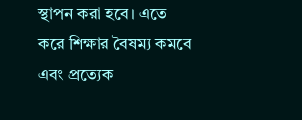স্থাপন করা হবে। এতে করে শিক্ষার বৈষম্য কমবে এবং প্রত্যেক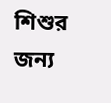শিশুর জন্য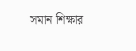সমান শিক্ষার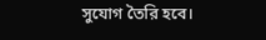সুযোগ তৈরি হবে।